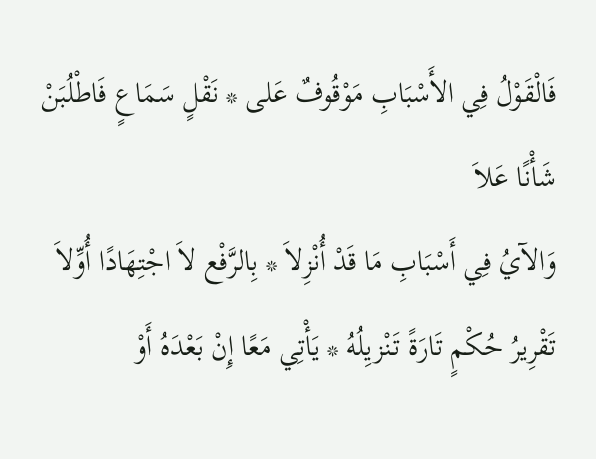فَالْقَوْلُ فِي الأَسْبَابِ مَوْقُوفٌ عَلى * نَقْلٍ سَمَاعٍ فَاطْلُبَنْ شَأْنًا عَلاَ
وَالآيُ فِي أَسْبَابِ مَا قَدْ أُنْزِلاَ * بِالرَّفْع لاَ اجْتِهَادًا أُوِّلاَ
تَقْرِيرُ حُكْمٍ تَارَةً تَنْزيِلُهُ * يَأْتِي مَعًا إِنْ بَعْدَهُ أَوْ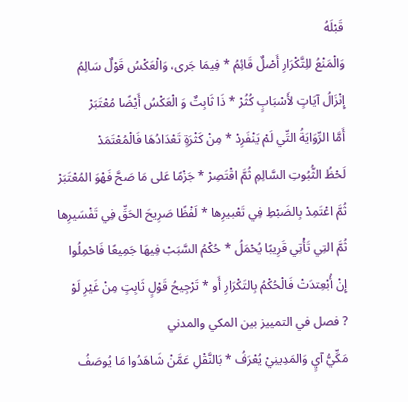قَبْلَهُ
وَالْمَنْعُ للِتَّكْرَارِ أَصْلٌ قَائِمُ * فِيمَا جَرى، وَالْعَكْسُ قَوْلٌ سَالِمُ
إِنْزَالُ آيَاتٍ لأَسْبَابٍ كُثُرْ * ذَا ثَابِتٌ وَ الْعَكْسُ أَيْضًا مُعْتَبَرْ
أَمَّا الرِّوَايَةُ التِّي لَمْ يَنْفَرِدْ * مِنْ كَثْرَةٍ تَعْدَادُهَا فَالْمُعْتَمَدْ
لَحْظُ الثُّبُوتِ السَّالِمِ ثُمَّ اقْتَصِرْ * جَزْمًا عَلى مَا صَحَّ فَهْوَ المُعْتَبَرْ
ثُمَّ اعْتَمِدْ بِالضَبْطِ فِي تَعْبيرِها * لَفْظًا صَرِيحَ الحَقِّ فِي تَفْسَيرِها
ثُمَّ التِي تَأْتِي قَرِيبًا يُحْمَلُ * حُكْمُ السَّبَبْ فِيهَا جَمِيعًا فَاحْمِلُوا
إِنْ أُبْعِتدَتْ فَالْحُكْمُ بِالتَكْرَارِ أَو * تَرْجِيحُ قَوْلٍ ثَابِتٍ مِنْ غَيْرِ لَوْ
? فصل في التمييز بين المكي والمدني
مَكِّيُّ آيٍ وَالمَدِينِيْ يُعْرَفُ * بَالنَّقْلِ عَمَّنْ شَاهَدُوا مَا يُوصَفُ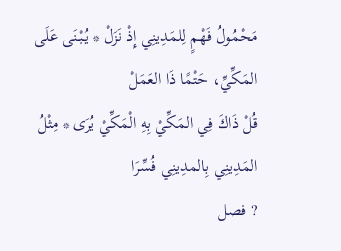مَحْمُولُ فَهْمٍ لِلمَدِينِي إِذْ نَزَلْ * يُبْنَى عَلَى المَكِّيِّ، حَتْمًا ذَا العَمَلْ
قُلْ ذَاكَ فِي المَكِّيْ بِهِ الْمَكِّيْ يُرَى * مِثْلُ المَدِينِي بِالمدِينِي فُسِّرَا
? فصل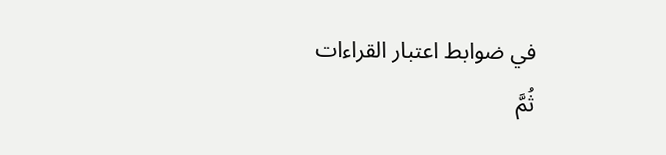في ضوابط اعتبار القراءات
ثُمَّ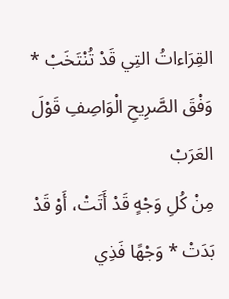القِرَاءاتُ التِي قَدْ تُنْتَخَبْ * وَفْقَ الصَّرِيحِ الْوَاصِفِ قَوْلَ العَرَبْ
مِنْ كُلِ وَجْهٍ قَدْ أَتَتْ، أَوْ قَدْ بَدَتْ * وَجْهًا فَذِي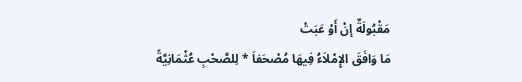مَقْبُولَةٌ إنْ أَوْ عَبَتْ
مَا وَافَقَ الإِمْلاَءُ فِيهَا مُصْحَفاَ * لِلصَّحْبِ عُثْمَانِيَّةً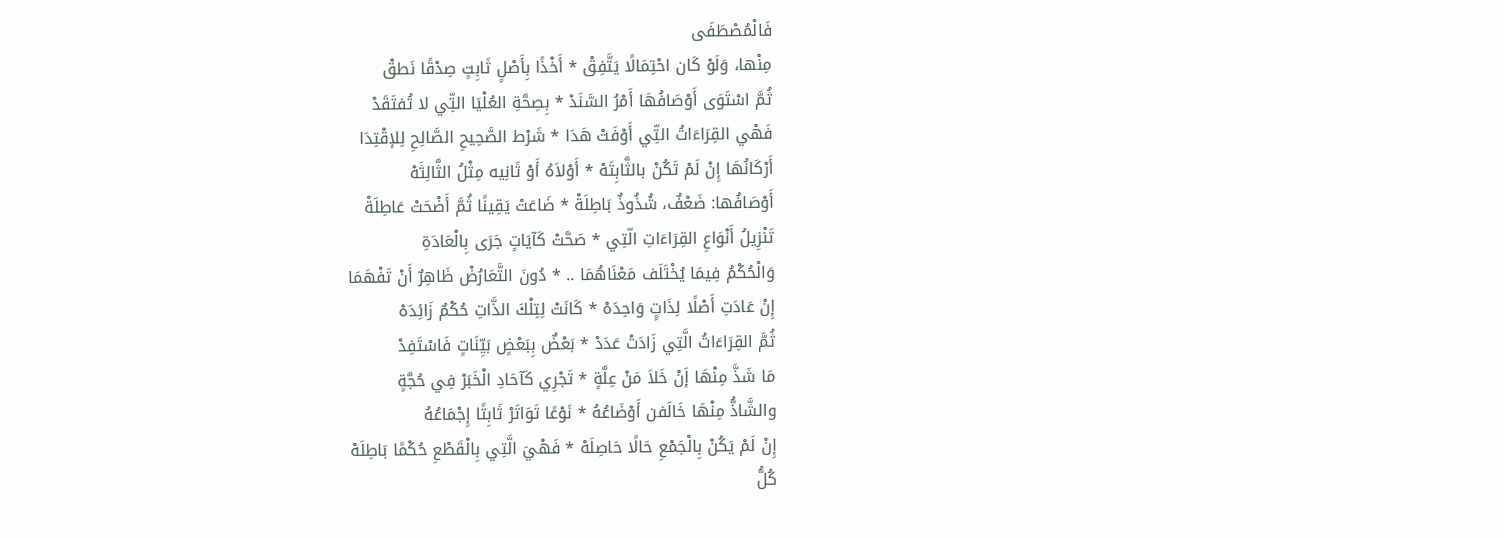فَالْمُصْطَفَى
مِنْها، وَلَوْ كَان احْتِمَالًا يَتَّفِقْ * أَخْذًا بِأَصْلٍ ثَابِتٍ صِدْقًا نَطقْ
ثُمَّ اسْتَوَى أَوْصَافُهَا أَمْرُ السَّنَدْ * بِصِحَّةِ العُلْيَا التِّي لا تُفتَقَدْ
فَهْي القِرَاءَاتُ التِّي أَوْفَتْ هَدَا * شَرْط الصَّحِيحِ الصَّالِحِ لِلإقْتِدَا
أَرْكَانُهَا إِنْ لَمْ تَكُنْ بالثَّابِتَهْ * أَوْلاَهُ أَوْ ثَانِيه مِثْلُ الثَّالِثَهْ
أَوْصَافُها: ضَعْفٌ، شُذُوذٌ بَاطِلَةْ * ضَاعَتْ يَقِينًا ثُمَّ أَضْحَتْ عَاطِلَةْ
تَنْزِيلُ أَنْوَاعِ القِرَاءَاتِ الّتِي * صَحَّتْ كَآيَاتٍ جَرَى بِالْعَادَةِ
وَالْحُكْمُ فِيمَا يُخْتَلَف مَعْنَاهُمَا .. * دُونَ التَّعَارُضْ ظَاهِرٌ أَنْ تَفْهَمَا
إِنْ عَادَتِ أَصْلًا لِذَاتٍِ وَاحِدَهْ * كَانَتْ لِتِلْكَ الذَّاتِ حُكْمٌ زَائِدَهْ
ثُمَّ القِرَاءَاتُ الَّتِي زَادَتْ عَدَدْ * بَعْضٌ بِبَعْضٍ بَيِّنَاتٍ فَاسْتَفِدْ
مَا شَذَّ مِنْهَا إَنْ خَلاَ مَنْ عِلَّةٍ * تَجْرِي كَآحَادِ الْخَبَرْ فِي حُجَّةٍ
والشَّاذُّ مِنْهَا خَالَفن أَوْضَاعُهُ * نَوْعًا تَوَاتَرْ ثَابِتًا إِجْمَاعُهُ
إِنْ لَمْ يَكُنْ بِالْجَمْعِ حَالًا حَاصِلَهْ * فَهْيَ الَّتِي بِالْقَطْعِ حُكْمًا بَاطِلَهْ
كُلُّ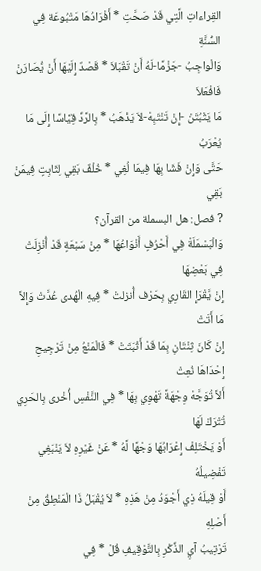القِراءاتِ الَّتِي قَدْ صَحَّتِ * أَفْرَادُهَا مَتْبُوعَة فِي السُّنَّةِ
وَالْواجِبُ -جَزْمًا-لَهُ أَنْ تَقْبَلاَ * قَصْدٌ إِلَيْهَا أَنْ يُّصَارَنْ فَافْعَلاَ
مَا يَثْبُتَنْ -إِنْ تَنْتَبِهْ-لاَ يَذْهَبُ * بِالرَّدِّ قِيَّاسًا إِلَى مَا يُعْرَبُ
حَتَّى وَإِنْ فَشَا بِهَا فِيمَا لُغِي * خُلْفٌ بَقِي لِثَابِتٍ فِيمَنْ بَقِي
? فصل: هل البسملة من القرآن؟
وَالْبَسْمَلَةْ فِي أَحْرُفٍ أَنْوَاعُهَا * مِنْ سَبْعَةٍ قَدْ أُنْزِلَتْ فِي بَعْضِهَا
إِنْ يَّقْرَإِ القَارِي بِحَرْف أُنزلتْ * فِيهِ الْهُدى عُدَّتْ وَإِلاَّ مَا أَتَتْ
إِنْ كَانَ ثِنْتَانِ بِمَا قَدْ أَثْبَتَتْ * فَالْمَنْعُ مِنْ تَرْجِيحِ إِحْدَاهَا نُعِتْ
أَلاَّ تُوَجَّهْ وِجْهَةً تَهْوِي بِهَا * فِي النَّفْسِ أُخْرى بِالحَرِي تُتْرَكْ لَهَا
أَوْ يَخْتَلِفْ إِعْرَابُهَا وَجْهًا لَّهُ * عَنْ غَيْرِهِ لاَ يَنْبَغِي تَفْضِيلُهُ
أَوْ قِيلَهُ ذِي أَجْوَدُ مِنْ هَذِهِ * لاَ يُقْبَلُ ذَا الْمَنْطِقُ مِنْ أَصْلِهِ
تَرْتِيبُ آيِ الذِّكْرِ بِالتَّوْقِيفِ قُلْ * فِي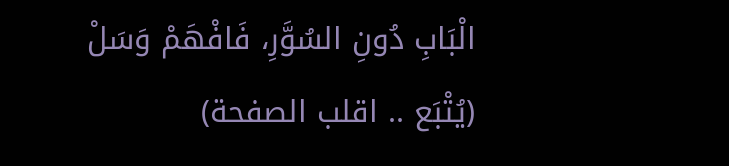الْبَابِ دُونِ السُوَّرِ، فَافْهَمْ وَسَلْ
(يُتْبَع .. اقلب الصفحة)